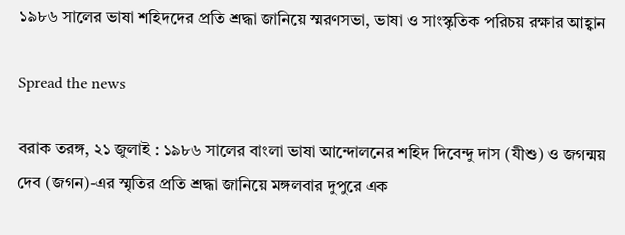১৯৮৬ সালের ভাষা শহিদদের প্রতি শ্রদ্ধা জানিয়ে স্মরণসভা, ভাষা ও সাংস্কৃতিক পরিচয় রক্ষার আহ্বান

Spread the news

বরাক তরঙ্গ, ২১ জুলাই : ১৯৮৬ সালের বাংলা ভাষা আন্দোলনের শহিদ দিবেন্দু দাস (যীশু) ও জগন্ময় দেব (জগন)-এর স্মৃতির প্রতি শ্রদ্ধা জানিয়ে মঙ্গলবার দুপুরে এক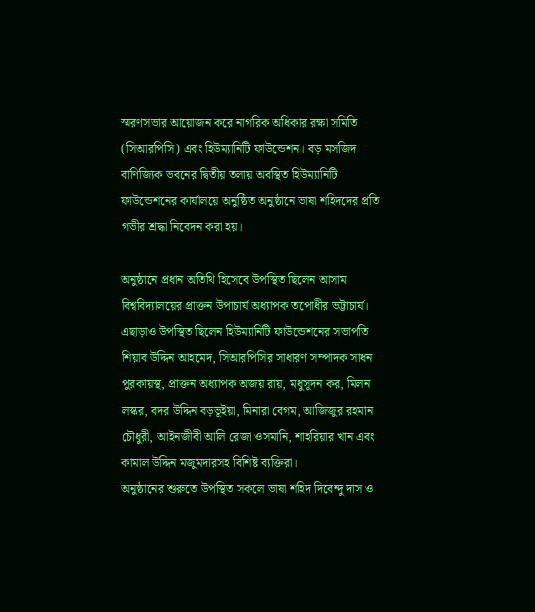স্মরণসভার আয়োজন করে নাগরিক অধিকার রক্ষা সমিতি (সিআরপিসি) এবং হিউম্যানিটি ফাউন্ডেশন। বড় মসজিদ বাণিজ্যিক ভবনের দ্বিতীয় তলায় অবস্থিত হিউম্যানিটি ফাউন্ডেশনের কার্যালয়ে অনুষ্ঠিত অনুষ্ঠানে ভাষা শহিদদের প্রতি গভীর শ্রদ্ধা নিবেদন করা হয়।

অনুষ্ঠানে প্রধান অতিথি হিসেবে উপস্থিত ছিলেন আসাম বিশ্ববিদ্যালয়ের প্রাক্তন উপাচার্য অধ্যাপক তপোধীর ভট্টাচার্য। এছাড়াও উপস্থিত ছিলেন হিউম্যানিটি ফাউন্ডেশনের সভাপতি শিয়াব উদ্দিন আহমেদ, সিআরপিসির সাধারণ সম্পাদক সাধন পুরকায়স্থ, প্রাক্তন অধ্যাপক অজয় রায়, মধুসূদন কর, মিলন লস্কর, বদর উদ্দিন বড়ভূইয়া, মিনারা বেগম, আজিজুর রহমান চৌধুরী, আইনজীবী আলি রেজা ওসমানি, শাহরিয়ার খান এবং কামাল উদ্দিন মজুমদারসহ বিশিষ্ট ব্যক্তিরা।
অনুষ্ঠানের শুরুতে উপস্থিত সকলে ভাষা শহিদ দিবেন্দু দাস ও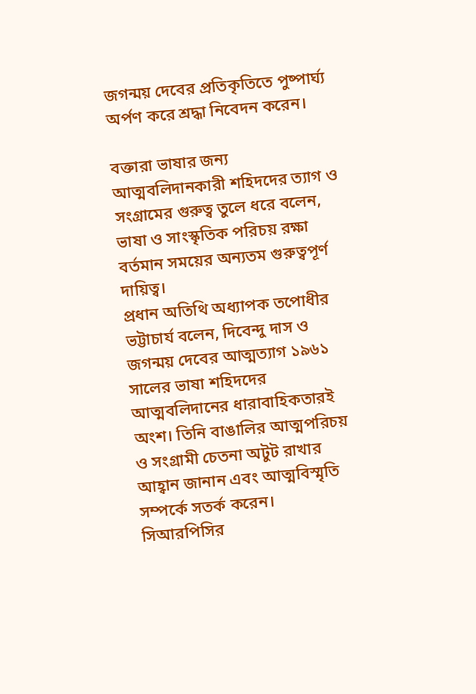জগন্ময় দেবের প্রতিকৃতিতে পুষ্পার্ঘ্য অর্পণ করে শ্রদ্ধা নিবেদন করেন।

বক্তারা ভাষার জন্য আত্মবলিদানকারী শহিদদের ত্যাগ ও সংগ্রামের গুরুত্ব তুলে ধরে বলেন, ভাষা ও সাংস্কৃতিক পরিচয় রক্ষা বর্তমান সময়ের অন্যতম গুরুত্বপূর্ণ দায়িত্ব।
প্রধান অতিথি অধ্যাপক তপোধীর ভট্টাচার্য বলেন, দিবেন্দু দাস ও জগন্ময় দেবের আত্মত্যাগ ১৯৬১ সালের ভাষা শহিদদের আত্মবলিদানের ধারাবাহিকতারই অংশ। তিনি বাঙালির আত্মপরিচয় ও সংগ্রামী চেতনা অটুট রাখার আহ্বান জানান এবং আত্মবিস্মৃতি সম্পর্কে সতর্ক করেন।
সিআরপিসির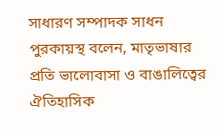সাধারণ সম্পাদক সাধন পুরকায়স্থ বলেন, মাতৃভাষার প্রতি ভালোবাসা ও বাঙালিত্বের ঐতিহাসিক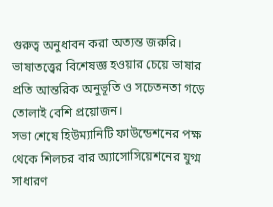গুরুত্ব অনুধাবন করা অত্যন্ত জরুরি। ভাষাতত্ত্বের বিশেষজ্ঞ হওয়ার চেয়ে ভাষার প্রতি আন্তরিক অনুভূতি ও সচেতনতা গড়ে তোলাই বেশি প্রয়োজন।
সভা শেষে হিউম্যানিটি ফাউন্ডেশনের পক্ষ থেকে শিলচর বার অ্যাসোসিয়েশনের যুগ্ম সাধারণ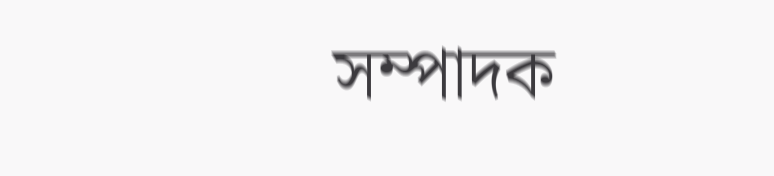সম্পাদক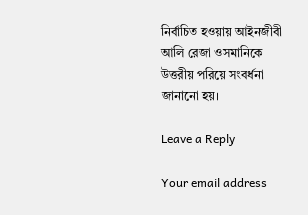নির্বাচিত হওয়ায় আইনজীবী আলি রেজা ওসমানিকে উত্তরীয় পরিয়ে সংবর্ধনা জানানো হয়।

Leave a Reply

Your email address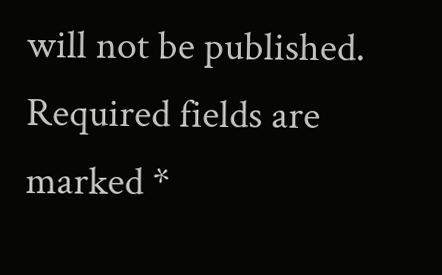will not be published. Required fields are marked *